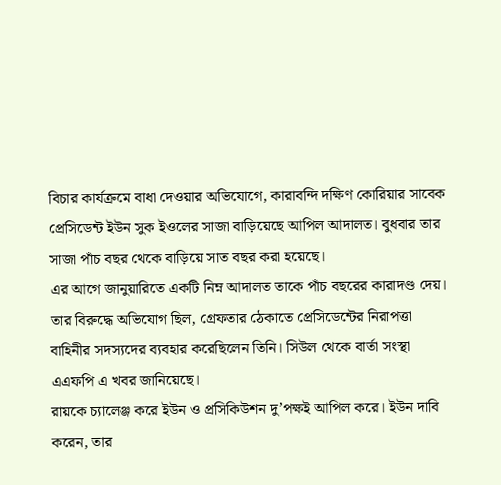বিচার কার্যক্রমে বাধা দেওয়ার অভিযোগে, কারাবন্দি দক্ষিণ কোরিয়ার সাবেক প্রেসিডেন্ট ইউন সুক ইওলের সাজা বাড়িয়েছে আপিল আদালত। বুধবার তার সাজা পাঁচ বছর থেকে বাড়িয়ে সাত বছর করা হয়েছে।
এর আগে জানুয়ারিতে একটি নিম্ন আদালত তাকে পাঁচ বছরের কারাদণ্ড দেয়।
তার বিরুদ্ধে অভিযোগ ছিল, গ্রেফতার ঠেকাতে প্রেসিডেন্টের নিরাপত্তা বাহিনীর সদস্যদের ব্যবহার করেছিলেন তিনি। সিউল থেকে বার্তা সংস্থা এএফপি এ খবর জানিয়েছে।
রায়কে চ্যালেঞ্জ করে ইউন ও প্রসিকিউশন দু’পক্ষই আপিল করে। ইউন দাবি করেন, তার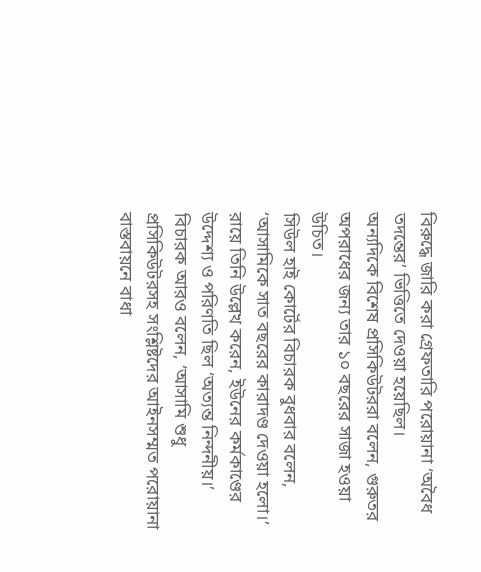বিরুদ্ধে জারি করা গ্রেফতারি পরোয়ানা ‘অবৈধ তদন্তের’ ভিত্তিতে দেওয়া হয়েছিল।
অন্যদিকে বিশেষ প্রসিকিউটররা বলেন, গুরুতর অপরাধের জন্য তার ১০ বছরের সাজা হওয়া উচিত।
সিউল হাই কোর্টের বিচারক বুধবার বলেন, ‘আসামিকে সাত বছরের কারাদণ্ড দেওয়া হলো।’
রায়ে তিনি উল্লেখ করেন, ইউনের কর্মকাণ্ডের উদ্দেশ্য ও পরিণতি ছিল ‘অত্যন্ত নিন্দনীয়।’
বিচারক আরও বলেন, ‘আসামি শুধু প্রসিকিউটরসহ সংশ্লিষ্টদের আইনসম্মত পরোয়ানা বাস্তবায়নে বাধা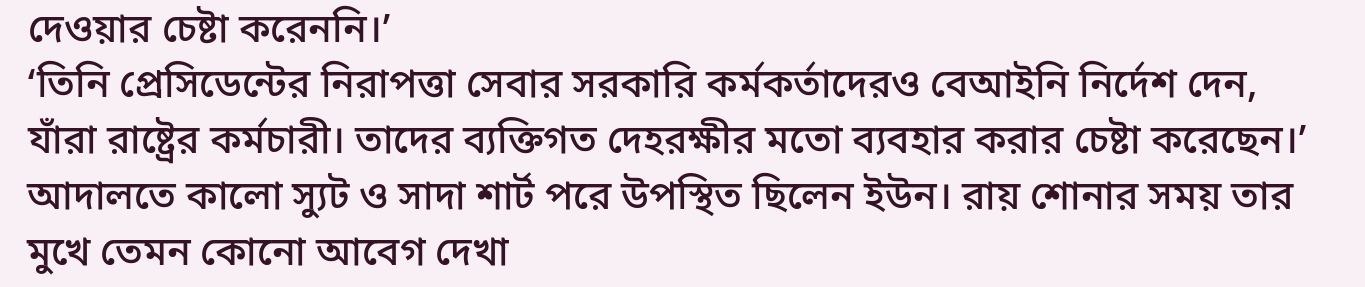দেওয়ার চেষ্টা করেননি।’
‘তিনি প্রেসিডেন্টের নিরাপত্তা সেবার সরকারি কর্মকর্তাদেরও বেআইনি নির্দেশ দেন, যাঁরা রাষ্ট্রের কর্মচারী। তাদের ব্যক্তিগত দেহরক্ষীর মতো ব্যবহার করার চেষ্টা করেছেন।’
আদালতে কালো স্যুট ও সাদা শার্ট পরে উপস্থিত ছিলেন ইউন। রায় শোনার সময় তার মুখে তেমন কোনো আবেগ দেখা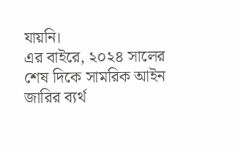যায়নি।
এর বাইরে, ২০২৪ সালের শেষ দিকে সামরিক আইন জারির ব্যর্থ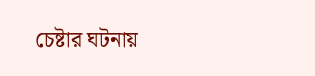চেষ্টার ঘটনায়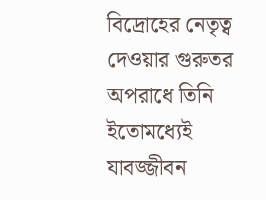বিদ্রোহের নেতৃত্ব দেওয়ার গুরুতর অপরাধে তিনি ইতোমধ্যেই যাবজ্জীবন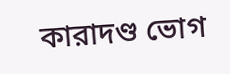কারাদণ্ড ভোগ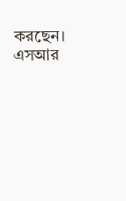করছেন।
এসআর